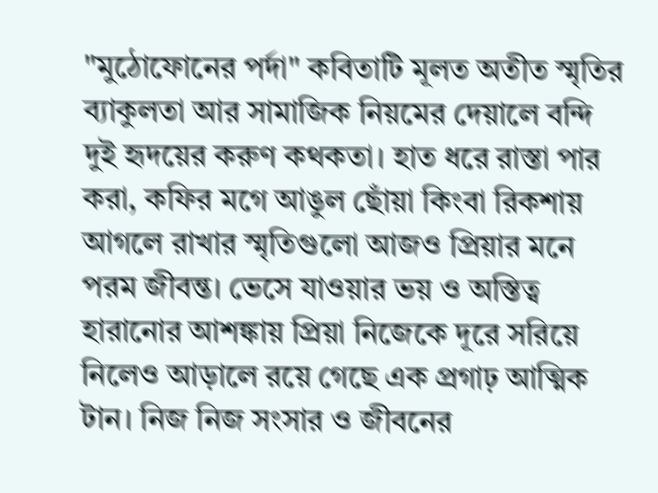"মুঠোফোনের পর্দা" কবিতাটি মূলত অতীত স্মৃতির ব্যাকুলতা আর সামাজিক নিয়মের দেয়ালে বন্দি দুই হৃদয়ের করুণ কথকতা। হাত ধরে রাস্তা পার করা, কফির মগে আঙুল ছোঁয়া কিংবা রিকশায় আগলে রাখার স্মৃতিগুলো আজও প্রিয়ার মনে পরম জীবন্ত। ভেসে যাওয়ার ভয় ও অস্তিত্ব হারানোর আশঙ্কায় প্রিয়া নিজেকে দূরে সরিয়ে নিলেও আড়ালে রয়ে গেছে এক প্রগাঢ় আত্মিক টান। নিজ নিজ সংসার ও জীবনের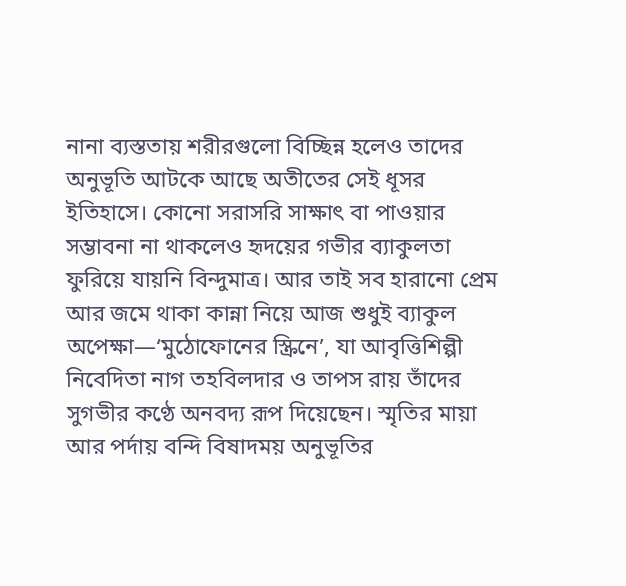নানা ব্যস্ততায় শরীরগুলো বিচ্ছিন্ন হলেও তাদের অনুভূতি আটকে আছে অতীতের সেই ধূসর ইতিহাসে। কোনো সরাসরি সাক্ষাৎ বা পাওয়ার সম্ভাবনা না থাকলেও হৃদয়ের গভীর ব্যাকুলতা ফুরিয়ে যায়নি বিন্দুমাত্র। আর তাই সব হারানো প্রেম আর জমে থাকা কান্না নিয়ে আজ শুধুই ব্যাকুল অপেক্ষা—‘মুঠোফোনের স্ক্রিনে’, যা আবৃত্তিশিল্পী নিবেদিতা নাগ তহবিলদার ও তাপস রায় তাঁদের সুগভীর কণ্ঠে অনবদ্য রূপ দিয়েছেন। স্মৃতির মায়া আর পর্দায় বন্দি বিষাদময় অনুভূতির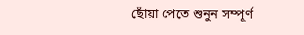ছোঁয়া পেতে শুনুন সম্পূর্ণ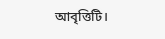আবৃত্তিটি।